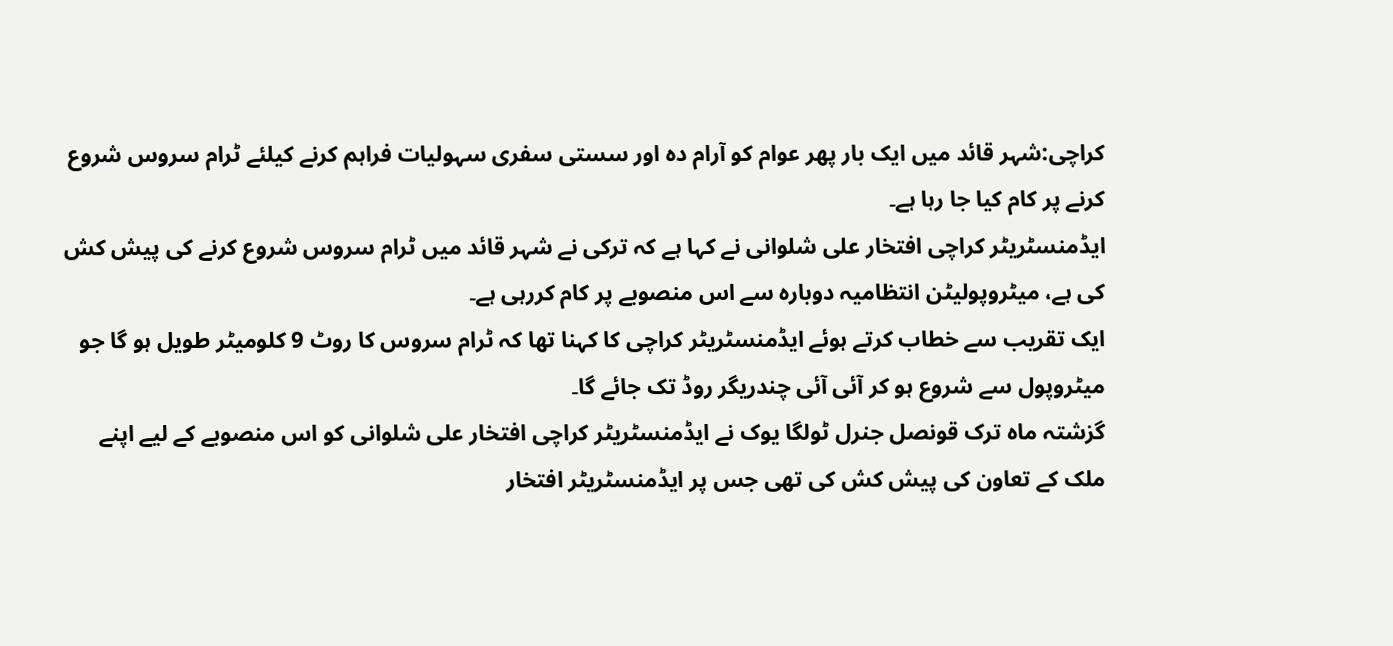کراچی:شہر قائد میں ایک بار پھر عوام کو آرام دہ اور سستی سفری سہولیات فراہم کرنے کیلئے ٹرام سروس شروع کرنے پر کام کیا جا رہا ہے۔
ایڈمنسٹریٹر کراچی افتخار علی شلوانی نے کہا ہے کہ ترکی نے شہر قائد میں ٹرام سروس شروع کرنے کی پیش کش کی ہے، میٹروپولیٹن انتظامیہ دوبارہ سے اس منصوبے پر کام کررہی ہے۔
ایک تقریب سے خطاب کرتے ہوئے ایڈمنسٹریٹر کراچی کا کہنا تھا کہ ٹرام سروس کا روٹ 9 کلومیٹر طویل ہو گا جو میٹروپول سے شروع ہو کر آئی آئی چندریگر روڈ تک جائے گا۔
گزشتہ ماہ ترک قونصل جنرل ٹولگا یوک نے ایڈمنسٹریٹر کراچی افتخار علی شلوانی کو اس منصوبے کے لیے اپنے ملک کے تعاون کی پیش کش کی تھی جس پر ایڈمنسٹریٹر افتخار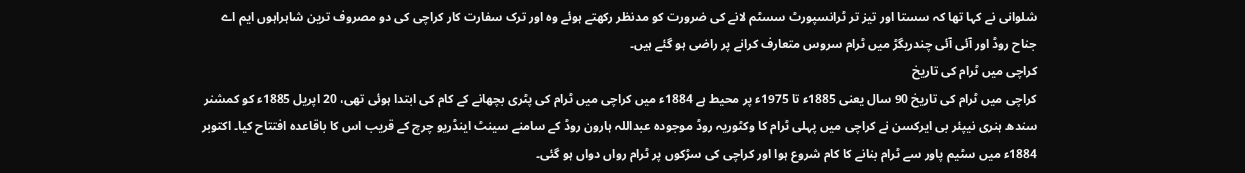شلوانی نے کہا تھا کہ سستا اور تیز تر ٹرانسپورٹ سسٹم لانے کی ضرورت کو مدنظر رکھتے ہوئے وہ اور ترک سفارت کار کراچی کی دو مصروف ترین شاہراہوں ایم اے جناح روڈ اور آئی آئی چندریگڑ میں ٹرام سروس متعارف کرانے پر راضی ہو گئے ہیں۔
کراچی میں ٹرام کی تاریخ
کراچی میں ٹرام کی تاریخ 90 سال یعنی 1885ء تا 1975ء پر محیط ہے 1884ء میں کراچی میں ٹرام کی پٹری بچھانے کے کام کی ابتدا ہوئی تھی، 20 اپریل 1885ء کو کمشنر سندھ ہنری نیپئر بی ایرکسن نے کراچی میں پہلی ٹرام کا وکٹوریہ روڈ موجودہ عبداللہ ہارون روڈ کے سامنے سینٹ اینڈریو چرچ کے قریب اس کا باقاعدہ افتتاح کیا۔ اکتوبر 1884ء میں سٹیم پاور سے ٹرام بنانے کا کام شروع ہوا اور کراچی کی سڑکوں پر ٹرام رواں دواں ہو گئی۔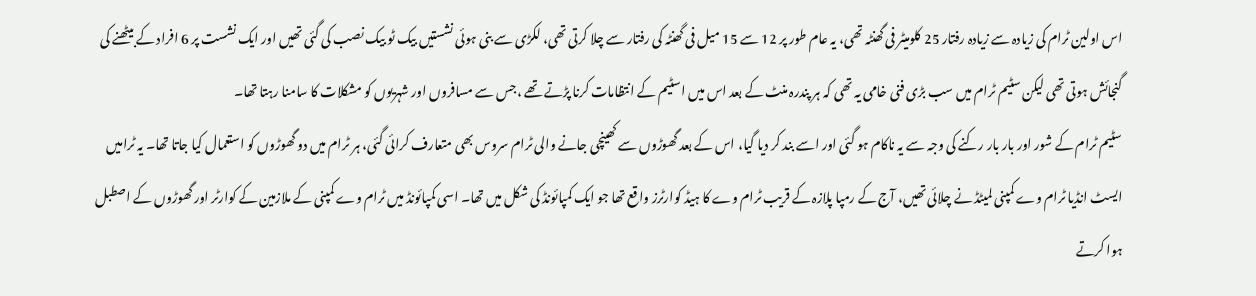اس اولین ٹرام کی زیادہ سے زیادہ رفتار 25 کلومیٹر فی گھنٹہ تھی، یہ عام طور پر 12 سے 15 میل فی گھنٹہ کی رفتار سے چلا کرتی تھی، لکڑی سے بنی ہوئی نشستیں بیک ٹو بیک نصب کی گئی تھیں اور ایک نشست پر 6 افراد کے بیٹھنے کی گنجائش ہوتی تھی لیکن سٹیم ٹرام میں سب بڑی فنی خامی یہ تھی کہ ہر پندرہ منٹ کے بعد اس میں اسٹیم کے انتظامات کرنا پڑتے تھے ،جس سے مسافروں اور شہریوں کو مشکلات کا سامنا رہتا تھا۔
سٹیم ٹرام کے شور اور بار بار رکنے کی وجہ سے یہ ناکام ہو گئی اور اسے بند کر دیا گیا، اس کے بعد گھوڑوں سے کھینچی جانے والی ٹرام سروس بھی متعارف کرائی گئی، ہر ٹرام میں دو گھوڑوں کو استعمال کیا جاتا تھا۔ یہ ٹرامیں ایسٹ انڈیا ٹرام وے کمپنی لمیٹڈ نے چلائی تھیں، آج کے رمپا پلازہ کے قریب ٹرام وے کا ہیڈ کوارٹرز واقع تھا جو ایک کمپائونڈ کی شکل میں تھا۔ اسی کمپائونڈ میں ٹرام وے کمپنی کے ملازمین کے کوارٹر اور گھوڑوں کے اصطبل ہوا کرتے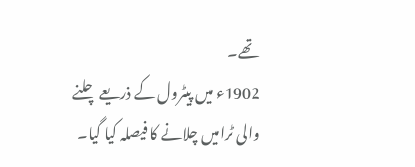تھے۔
1902ء میں پیٹرول کے ذریعے چلنے والی ٹرامیں چلانے کا فیصلہ کیا گیا۔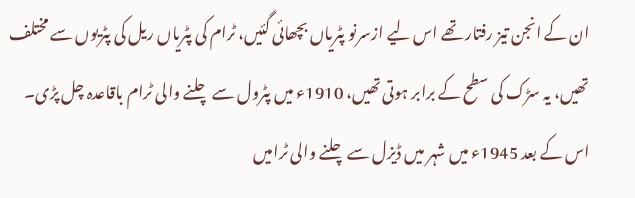ان کے انجن تیز رفتار تھے اس لیے ازسرنو پٹریاں بچھائی گئیں، ٹرام کی پٹریاں ریل کی پٹریوں سے مختلف تھیں، یہ سڑک کی سطح کے برابر ہوتی تھیں، 1910ء میں پٹرول سے چلنے والی ٹرام باقاعدہ چل پڑی۔
اس کے بعد 1945ء میں شہر میں ڈیزل سے چلنے والی ٹرامیں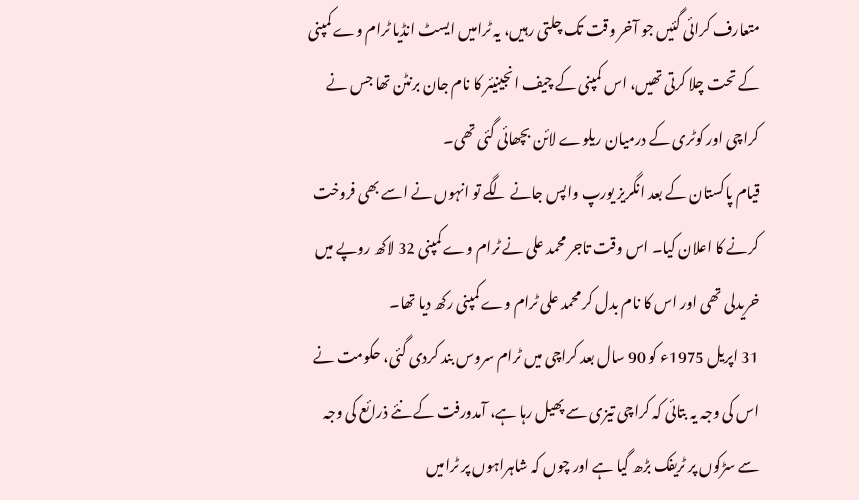متعارف کرائی گئیں جو آخر وقت تک چلتی رہیں، یہ ٹرامیں ایسٹ انڈیا ٹرام وے کمپنی کے تحت چلا کرتی تھیں، اس کمپنی کے چیف انجینیئر کا نام جان برنٹن تھا جس نے کراچی اور کوٹری کے درمیان ریلوے لائن بچھائی گئی تھی۔
قیام پاکستان کے بعد انگریز یورپ واپس جانے لگے تو انہوں نے اسے بھی فروخت کرنے کا اعلان کیا۔ اس وقت تاجر محمد علی نے ٹرام وے کمپنی 32 لاکھ روپے میں خریدلی تھی اور اس کا نام بدل کر محمد علی ٹرام وے کمپنی رکھ دیا تھا۔
31 اپریل 1975ء کو 90 سال بعد کراچی میں ٹرام سروس بند کردی گئی، حکومت نے اس کی وجہ یہ بتائی کہ کراچی تیزی سے پھیل رہا ہے، آمدورفت کے نئے ذرائع کی وجہ سے سڑکوں پر ٹریفک بڑھ گیا ہے اور چوں کہ شاہراہوں پر ٹرامیں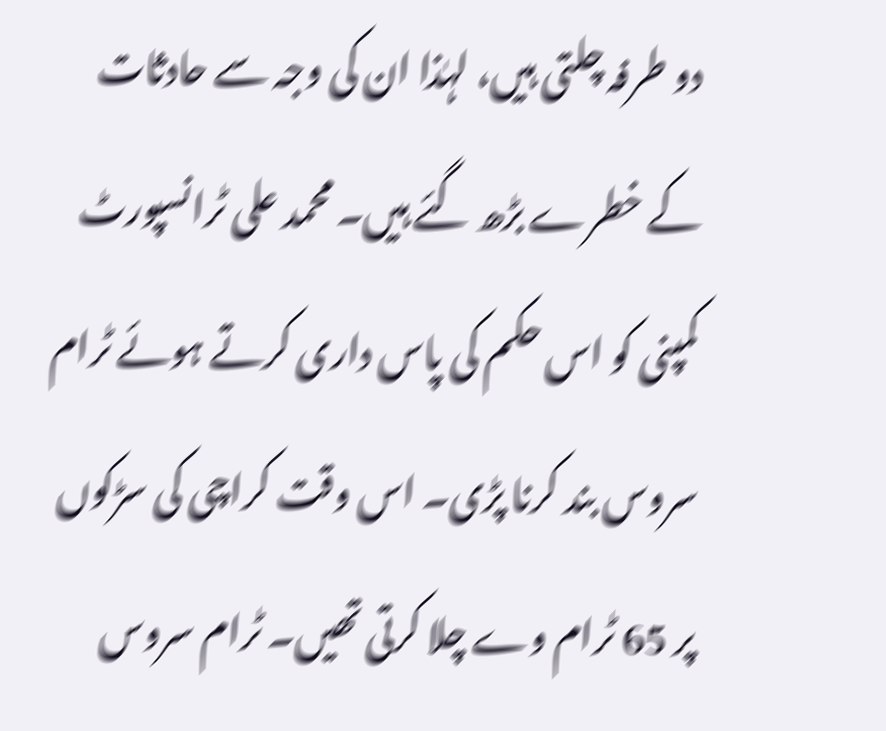دو طرفہ چلتی ہیں، لہٰذا ان کی وجہ سے حادثات کے خطرے بڑھ گئے ہیں۔ محمد علی ٹرانسپورٹ کمپنی کو اس حکم کی پاس داری کرتے ہوئے ٹرام سروس بند کرنا پڑی۔ اس وقت کراچی کی سڑکوں پر 65 ٹرام وے چلا کرتی تھیں۔ ٹرام سروس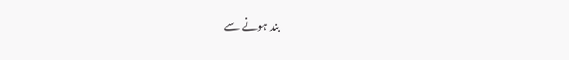بند ہونے سے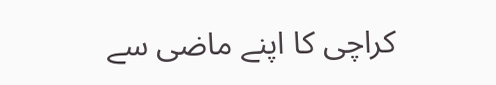کراچی کا اپنے ماضی سے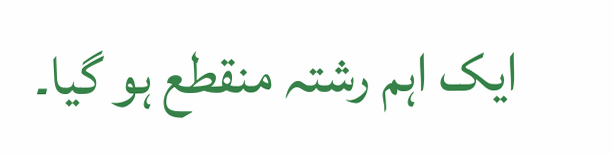ایک اہم رشتہ منقطع ہو گیا۔